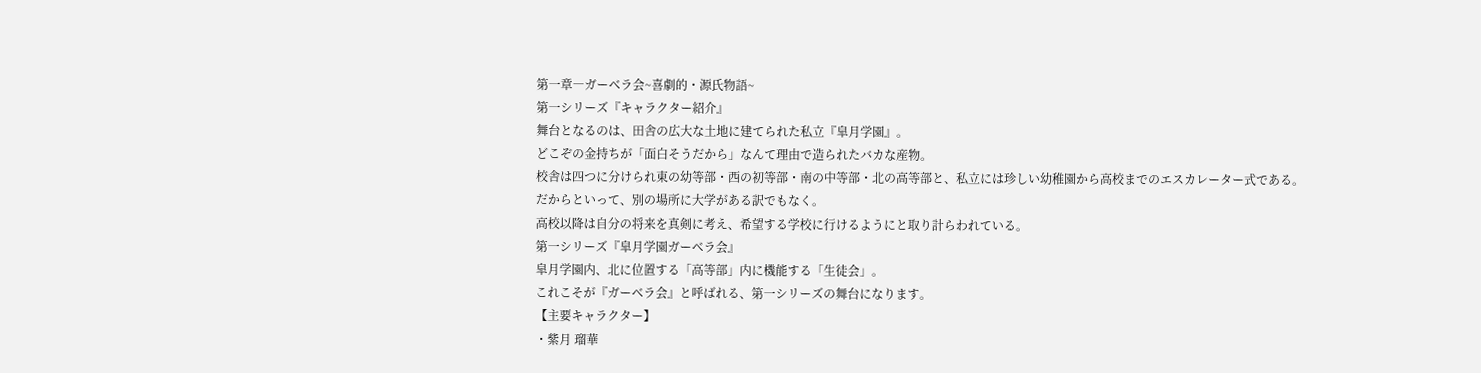第一章―ガーベラ会~喜劇的・源氏物語~
第一シリーズ『キャラクター紹介』
舞台となるのは、田舎の広大な土地に建てられた私立『皐月学園』。
どこぞの金持ちが「面白そうだから」なんて理由で造られたバカな産物。
校舎は四つに分けられ東の幼等部・西の初等部・南の中等部・北の高等部と、私立には珍しい幼稚園から高校までのエスカレーター式である。
だからといって、別の場所に大学がある訳でもなく。
高校以降は自分の将来を真剣に考え、希望する学校に行けるようにと取り計らわれている。
第一シリーズ『皐月学園ガーベラ会』
皐月学園内、北に位置する「高等部」内に機能する「生徒会」。
これこそが『ガーベラ会』と呼ばれる、第一シリーズの舞台になります。
【主要キャラクター】
・紫月 瑠華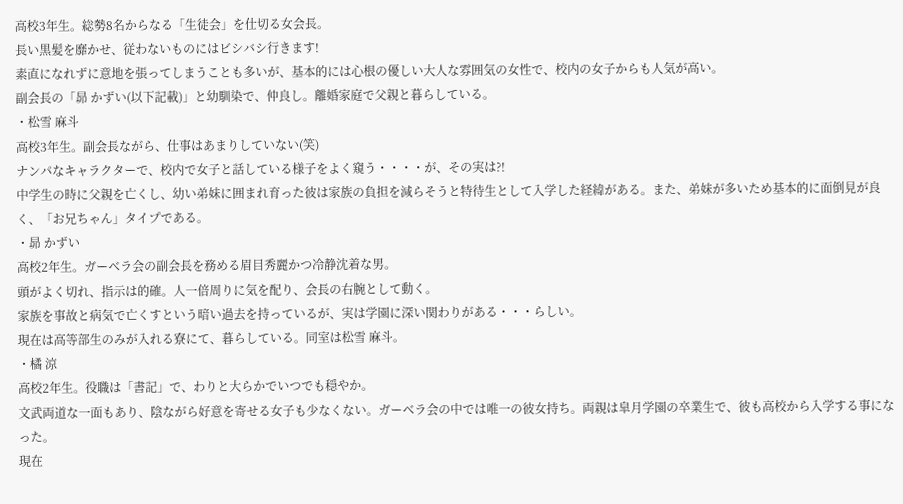高校3年生。総勢8名からなる「生徒会」を仕切る女会長。
長い黒髪を靡かせ、従わないものにはビシバシ行きます!
素直になれずに意地を張ってしまうことも多いが、基本的には心根の優しい大人な雰囲気の女性で、校内の女子からも人気が高い。
副会長の「昴 かずい(以下記載)」と幼馴染で、仲良し。離婚家庭で父親と暮らしている。
・松雪 麻斗
高校3年生。副会長ながら、仕事はあまりしていない(笑)
ナンパなキャラクターで、校内で女子と話している様子をよく窺う・・・・が、その実は?!
中学生の時に父親を亡くし、幼い弟妹に囲まれ育った彼は家族の負担を減らそうと特待生として入学した経緯がある。また、弟妹が多いため基本的に面倒見が良く、「お兄ちゃん」タイプである。
・昴 かずい
高校2年生。ガーベラ会の副会長を務める眉目秀麗かつ冷静沈着な男。
頭がよく切れ、指示は的確。人一倍周りに気を配り、会長の右腕として動く。
家族を事故と病気で亡くすという暗い過去を持っているが、実は学園に深い関わりがある・・・らしい。
現在は高等部生のみが入れる寮にて、暮らしている。同室は松雪 麻斗。
・橘 涼
高校2年生。役職は「書記」で、わりと大らかでいつでも穏やか。
文武両道な一面もあり、陰ながら好意を寄せる女子も少なくない。ガーベラ会の中では唯一の彼女持ち。両親は皐月学園の卒業生で、彼も高校から入学する事になった。
現在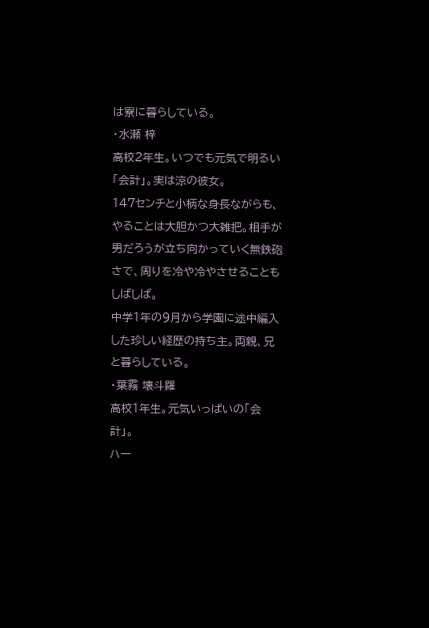は寮に暮らしている。
・水瀬 梓
高校2年生。いつでも元気で明るい「会計」。実は涼の彼女。
147センチと小柄な身長ながらも、やることは大胆かつ大雑把。相手が男だろうが立ち向かっていく無鉄砲さで、周りを冷や冷やさせることもしばしば。
中学1年の9月から学園に途中編入した珍しい経歴の持ち主。両親、兄と暮らしている。
・葉霧 壊斗羅
高校1年生。元気いっぱいの「会計」。
ハー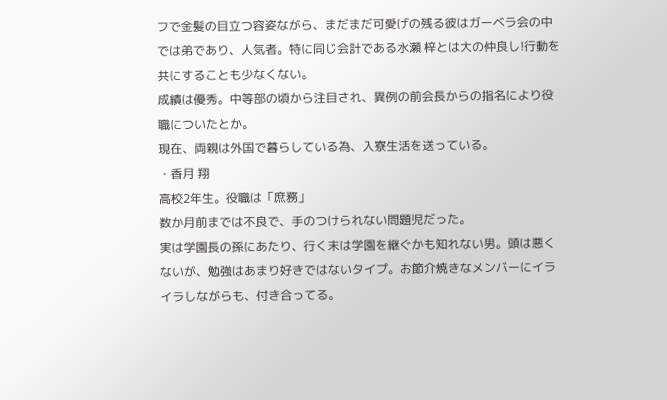フで金髪の目立つ容姿ながら、まだまだ可愛げの残る彼はガーベラ会の中では弟であり、人気者。特に同じ会計である水瀬 梓とは大の仲良し!行動を共にすることも少なくない。
成績は優秀。中等部の頃から注目され、異例の前会長からの指名により役職についたとか。
現在、両親は外国で暮らしている為、入寮生活を送っている。
・香月 翔
高校2年生。役職は「庶務」
数か月前までは不良で、手のつけられない問題児だった。
実は学園長の孫にあたり、行く末は学園を継ぐかも知れない男。頭は悪くないが、勉強はあまり好きではないタイプ。お節介焼きなメンバーにイライラしながらも、付き合ってる。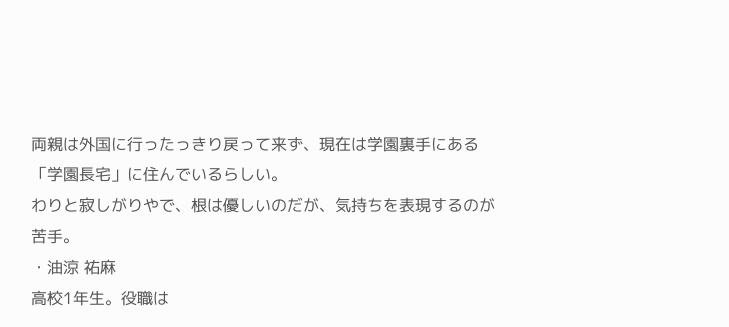両親は外国に行ったっきり戻って来ず、現在は学園裏手にある「学園長宅」に住んでいるらしい。
わりと寂しがりやで、根は優しいのだが、気持ちを表現するのが苦手。
・油涼 祐麻
高校1年生。役職は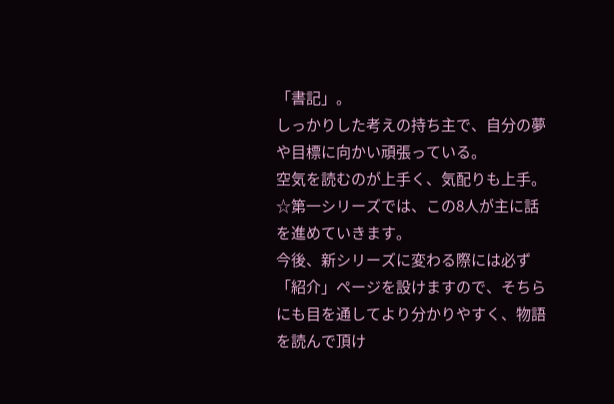「書記」。
しっかりした考えの持ち主で、自分の夢や目標に向かい頑張っている。
空気を読むのが上手く、気配りも上手。
☆第一シリーズでは、この8人が主に話を進めていきます。
今後、新シリーズに変わる際には必ず「紹介」ページを設けますので、そちらにも目を通してより分かりやすく、物語を読んで頂け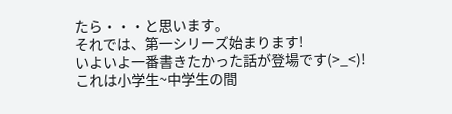たら・・・と思います。
それでは、第一シリーズ始まります!
いよいよ一番書きたかった話が登場です(>_<)!
これは小学生~中学生の間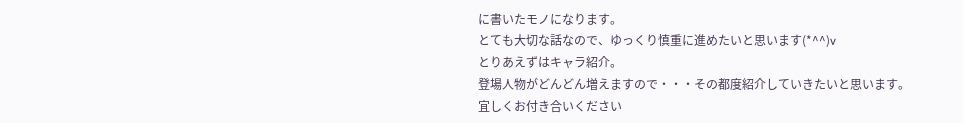に書いたモノになります。
とても大切な話なので、ゆっくり慎重に進めたいと思います(*^^)v
とりあえずはキャラ紹介。
登場人物がどんどん増えますので・・・その都度紹介していきたいと思います。
宜しくお付き合いください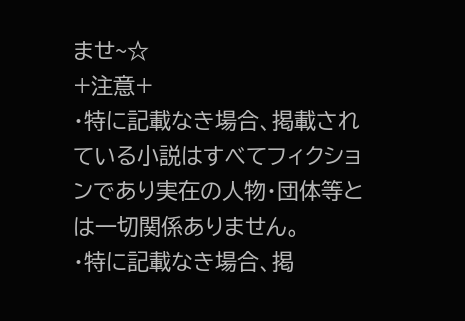ませ~☆
+注意+
・特に記載なき場合、掲載されている小説はすべてフィクションであり実在の人物・団体等とは一切関係ありません。
・特に記載なき場合、掲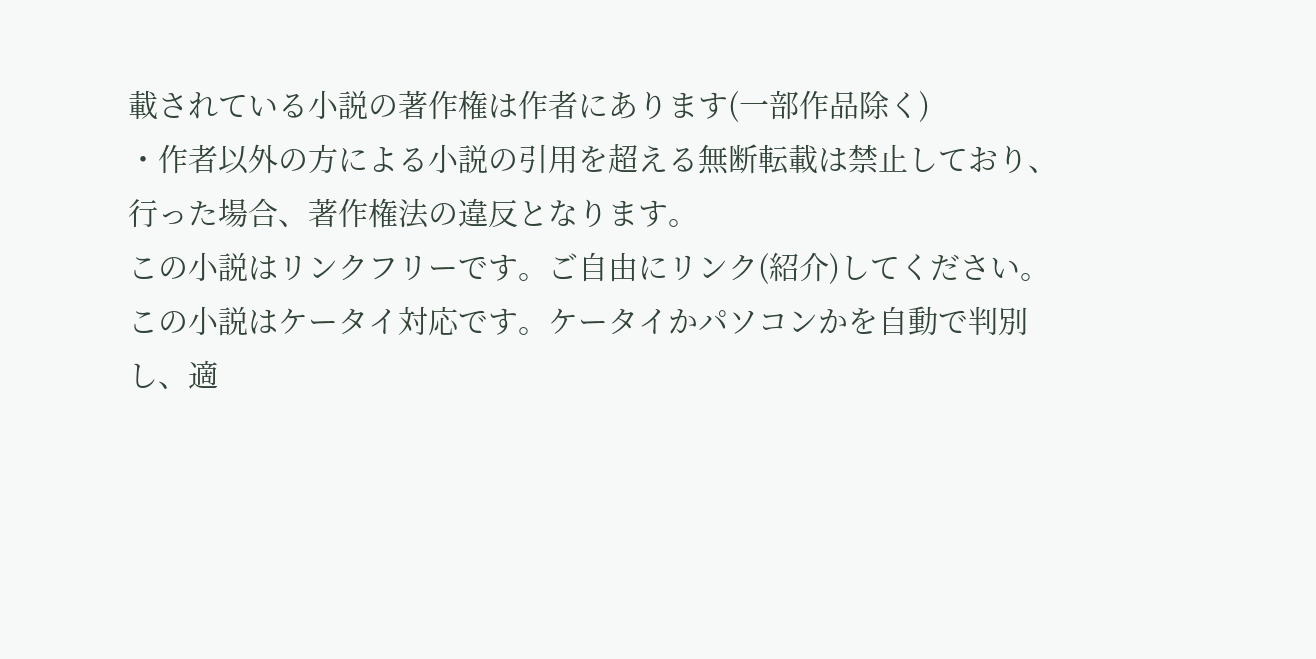載されている小説の著作権は作者にあります(一部作品除く)
・作者以外の方による小説の引用を超える無断転載は禁止しており、行った場合、著作権法の違反となります。
この小説はリンクフリーです。ご自由にリンク(紹介)してください。
この小説はケータイ対応です。ケータイかパソコンかを自動で判別し、適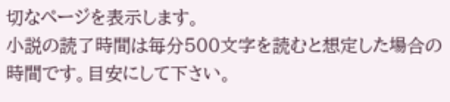切なページを表示します。
小説の読了時間は毎分500文字を読むと想定した場合の時間です。目安にして下さい。